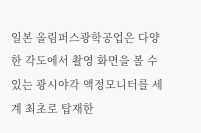일본 올림퍼스광학공업은 다양한 각도에서 촬영 화면을 볼 수 있는 광시야각 액정모니터를 세계 최초로 탑재한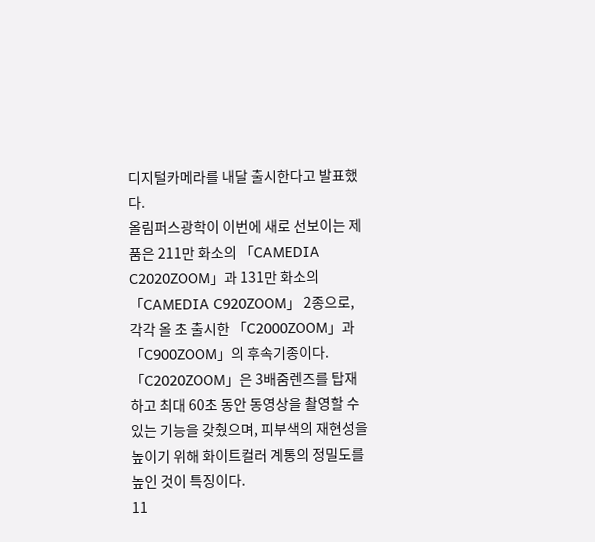디지털카메라를 내달 출시한다고 발표했다.
올림퍼스광학이 이번에 새로 선보이는 제품은 211만 화소의 「CAMEDIA C2020ZOOM」과 131만 화소의 「CAMEDIA C920ZOOM」 2종으로, 각각 올 초 출시한 「C2000ZOOM」과 「C900ZOOM」의 후속기종이다.
「C2020ZOOM」은 3배줌렌즈를 탑재하고 최대 60초 동안 동영상을 촬영할 수 있는 기능을 갖췄으며, 피부색의 재현성을 높이기 위해 화이트컬러 계통의 정밀도를 높인 것이 특징이다.
11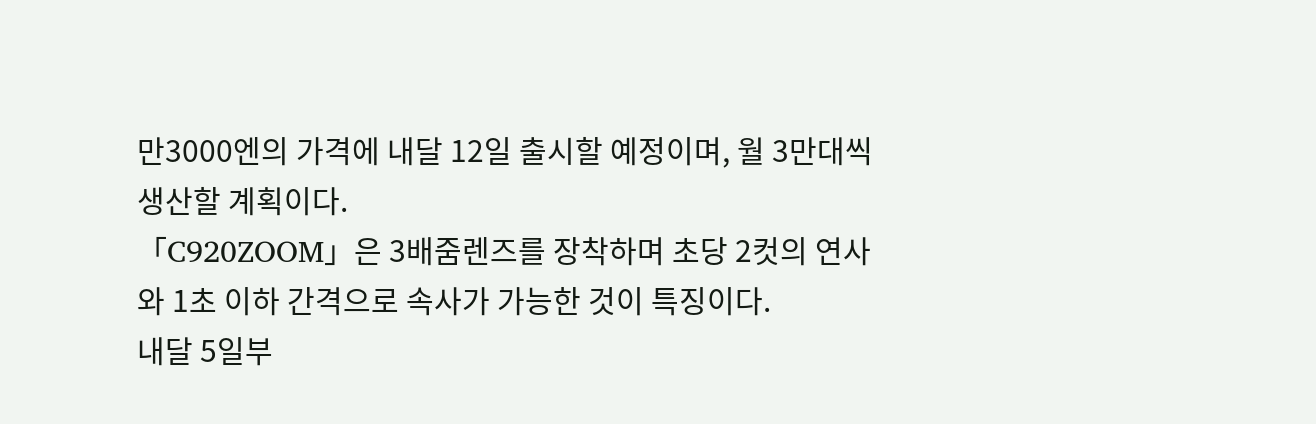만3000엔의 가격에 내달 12일 출시할 예정이며, 월 3만대씩 생산할 계획이다.
「C920ZOOM」은 3배줌렌즈를 장착하며 초당 2컷의 연사와 1초 이하 간격으로 속사가 가능한 것이 특징이다.
내달 5일부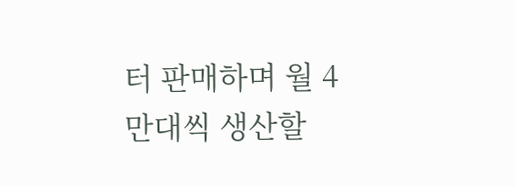터 판매하며 월 4만대씩 생산할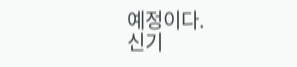예정이다.
신기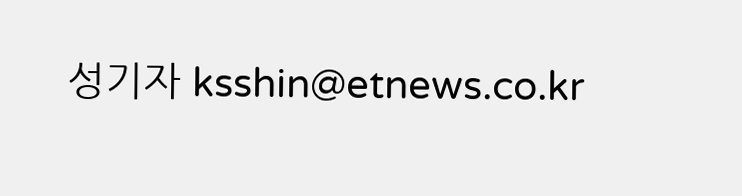성기자 ksshin@etnews.co.kr